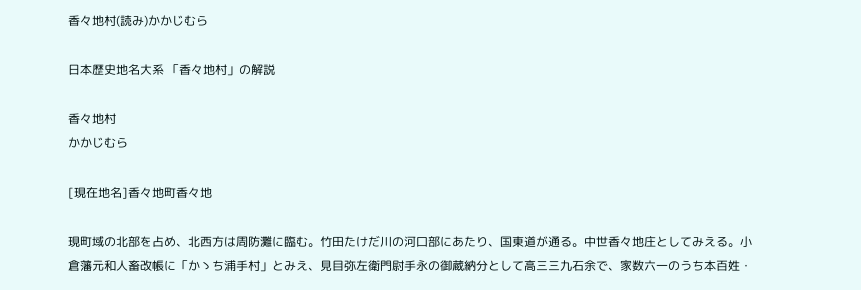香々地村(読み)かかじむら

日本歴史地名大系 「香々地村」の解説

香々地村
かかじむら

[現在地名]香々地町香々地

現町域の北部を占め、北西方は周防灘に臨む。竹田たけだ川の河口部にあたり、国東道が通る。中世香々地庄としてみえる。小倉藩元和人畜改帳に「かゝち浦手村」とみえ、見目弥左衛門尉手永の御蔵納分として高三三九石余で、家数六一のうち本百姓・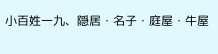小百姓一九、隠居・名子・庭屋・牛屋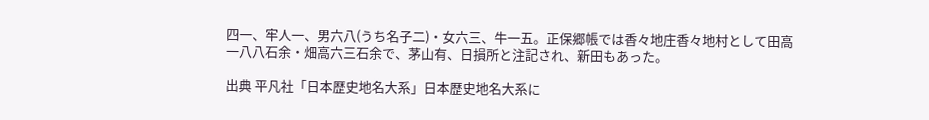四一、牢人一、男六八(うち名子二)・女六三、牛一五。正保郷帳では香々地庄香々地村として田高一八八石余・畑高六三石余で、茅山有、日損所と注記され、新田もあった。

出典 平凡社「日本歴史地名大系」日本歴史地名大系に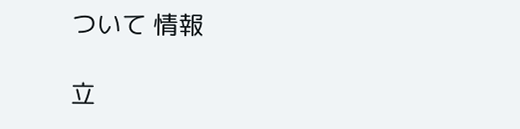ついて 情報

立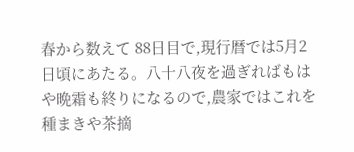春から数えて 88日目で,現行暦では5月2日頃にあたる。八十八夜を過ぎればもはや晩霜も終りになるので,農家ではこれを種まきや茶摘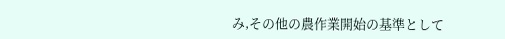み,その他の農作業開始の基準として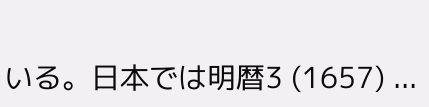いる。日本では明暦3 (1657) ...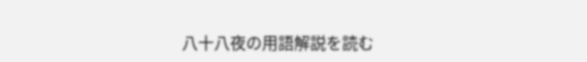八十八夜の用語解説を読む